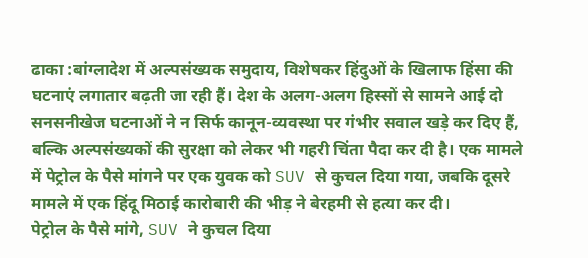ढाका :बांग्लादेश में अल्पसंख्यक समुदाय, विशेषकर हिंदुओं के खिलाफ हिंसा की घटनाएं लगातार बढ़ती जा रही हैं। देश के अलग-अलग हिस्सों से सामने आई दो सनसनीखेज घटनाओं ने न सिर्फ कानून-व्यवस्था पर गंभीर सवाल खड़े कर दिए हैं, बल्कि अल्पसंख्यकों की सुरक्षा को लेकर भी गहरी चिंता पैदा कर दी है। एक मामले में पेट्रोल के पैसे मांगने पर एक युवक को SUV से कुचल दिया गया, जबकि दूसरे मामले में एक हिंदू मिठाई कारोबारी की भीड़ ने बेरहमी से हत्या कर दी।
पेट्रोल के पैसे मांगे, SUV ने कुचल दिया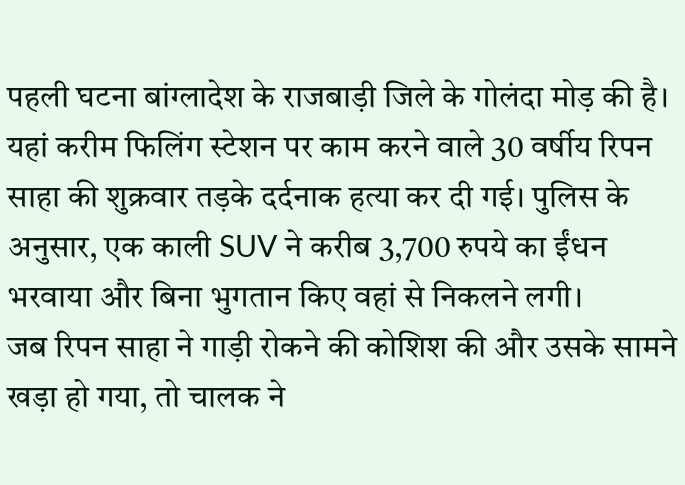पहली घटना बांग्लादेश के राजबाड़ी जिले के गोलंदा मोड़ की है। यहां करीम फिलिंग स्टेशन पर काम करने वाले 30 वर्षीय रिपन साहा की शुक्रवार तड़के दर्दनाक हत्या कर दी गई। पुलिस के अनुसार, एक काली SUV ने करीब 3,700 रुपये का ईंधन भरवाया और बिना भुगतान किए वहां से निकलने लगी।
जब रिपन साहा ने गाड़ी रोकने की कोशिश की और उसके सामने खड़ा हो गया, तो चालक ने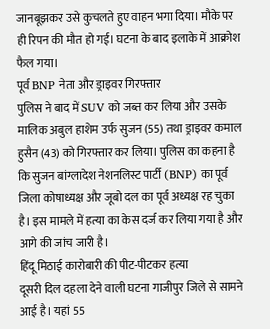जानबूझकर उसे कुचलते हुए वाहन भगा दिया। मौके पर ही रिपन की मौत हो गई। घटना के बाद इलाके में आक्रोश फैल गया।
पूर्व BNP नेता और ड्राइवर गिरफ्तार
पुलिस ने बाद में SUV को जब्त कर लिया और उसके मालिक अबुल हाशेम उर्फ सुजन (55) तथा ड्राइवर कमाल हुसैन (43) को गिरफ्तार कर लिया। पुलिस का कहना है कि सुजन बांग्लादेश नेशनलिस्ट पार्टी (BNP) का पूर्व जिला कोषाध्यक्ष और जूबो दल का पूर्व अध्यक्ष रह चुका है। इस मामले में हत्या का केस दर्ज कर लिया गया है और आगे की जांच जारी है।
हिंदू मिठाई कारोबारी की पीट-पीटकर हत्या
दूसरी दिल दहला देने वाली घटना गाजीपुर जिले से सामने आई है। यहां 55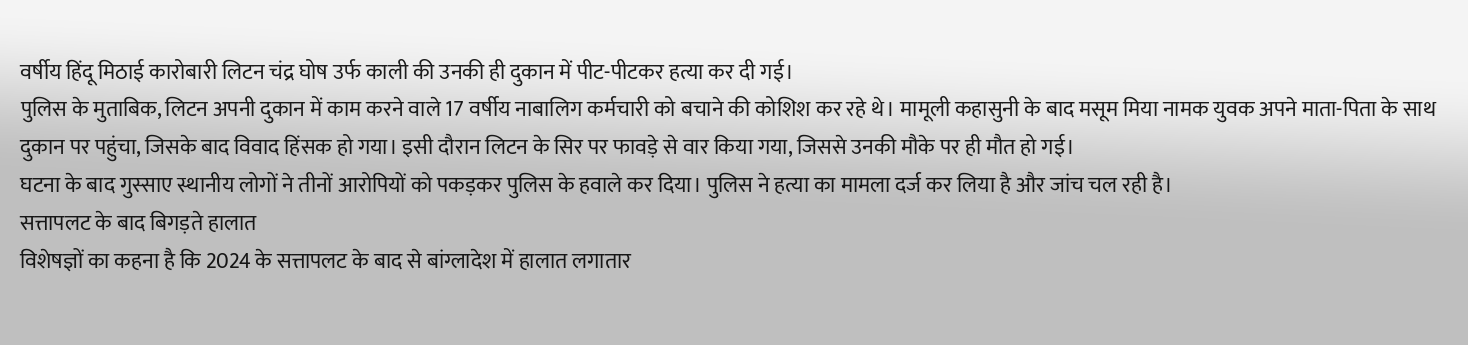वर्षीय हिंदू मिठाई कारोबारी लिटन चंद्र घोष उर्फ काली की उनकी ही दुकान में पीट-पीटकर हत्या कर दी गई।
पुलिस के मुताबिक, लिटन अपनी दुकान में काम करने वाले 17 वर्षीय नाबालिग कर्मचारी को बचाने की कोशिश कर रहे थे। मामूली कहासुनी के बाद मसूम मिया नामक युवक अपने माता-पिता के साथ दुकान पर पहुंचा, जिसके बाद विवाद हिंसक हो गया। इसी दौरान लिटन के सिर पर फावड़े से वार किया गया, जिससे उनकी मौके पर ही मौत हो गई।
घटना के बाद गुस्साए स्थानीय लोगों ने तीनों आरोपियों को पकड़कर पुलिस के हवाले कर दिया। पुलिस ने हत्या का मामला दर्ज कर लिया है और जांच चल रही है।
सत्तापलट के बाद बिगड़ते हालात
विशेषज्ञों का कहना है कि 2024 के सत्तापलट के बाद से बांग्लादेश में हालात लगातार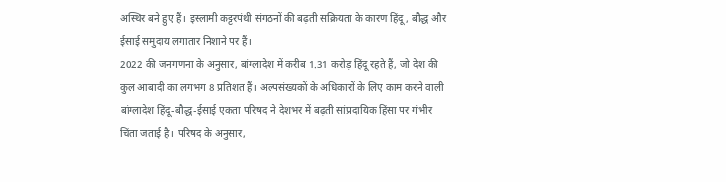अस्थिर बने हुए हैं। इस्लामी कट्टरपंथी संगठनों की बढ़ती सक्रियता के कारण हिंदू, बौद्ध और ईसाई समुदाय लगातार निशाने पर हैं।
2022 की जनगणना के अनुसार, बांग्लादेश में करीब 1.31 करोड़ हिंदू रहते हैं, जो देश की कुल आबादी का लगभग 8 प्रतिशत हैं। अल्पसंख्यकों के अधिकारों के लिए काम करने वाली बांग्लादेश हिंदू-बौद्ध-ईसाई एकता परिषद ने देशभर में बढ़ती सांप्रदायिक हिंसा पर गंभीर चिंता जताई है। परिषद के अनुसार,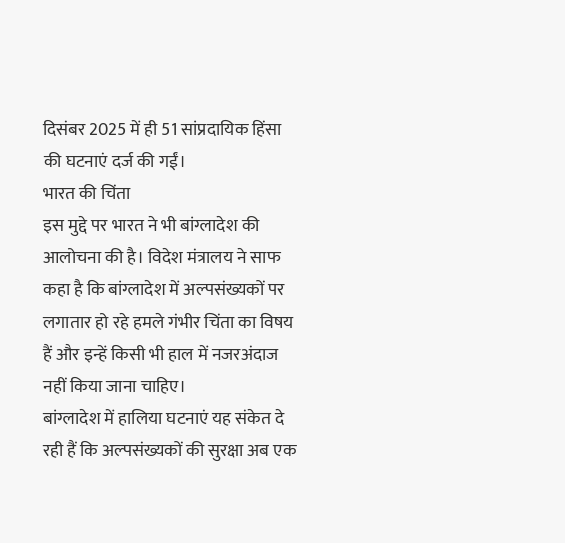दिसंबर 2025 में ही 51 सांप्रदायिक हिंसा की घटनाएं दर्ज की गईं।
भारत की चिंता
इस मुद्दे पर भारत ने भी बांग्लादेश की आलोचना की है। विदेश मंत्रालय ने साफ कहा है कि बांग्लादेश में अल्पसंख्यकों पर लगातार हो रहे हमले गंभीर चिंता का विषय हैं और इन्हें किसी भी हाल में नजरअंदाज नहीं किया जाना चाहिए।
बांग्लादेश में हालिया घटनाएं यह संकेत दे रही हैं कि अल्पसंख्यकों की सुरक्षा अब एक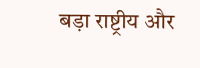बड़ा राष्ट्रीय और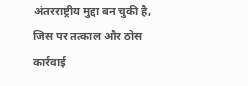अंतरराष्ट्रीय मुद्दा बन चुकी है, जिस पर तत्काल और ठोस कार्रवाई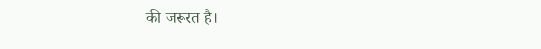की जरूरत है।